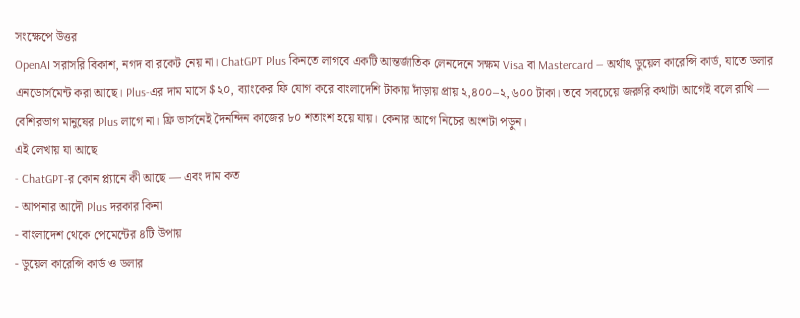সংক্ষেপে উত্তর
OpenAI সরাসরি বিকাশ, নগদ বা রকেট নেয় না। ChatGPT Plus কিনতে লাগবে একটি আন্তর্জাতিক লেনদেনে সক্ষম Visa বা Mastercard — অর্থাৎ ডুয়েল কারেন্সি কার্ড, যাতে ডলার এনডোর্সমেন্ট করা আছে। Plus-এর দাম মাসে $২০, ব্যাংকের ফি যোগ করে বাংলাদেশি টাকায় দাঁড়ায় প্রায় ২,৪০০–২,৬০০ টাকা। তবে সবচেয়ে জরুরি কথাটা আগেই বলে রাখি — বেশিরভাগ মানুষের Plus লাগে না। ফ্রি ভার্সনেই দৈনন্দিন কাজের ৮০ শতাংশ হয়ে যায়। কেনার আগে নিচের অংশটা পড়ুন।
এই লেখায় যা আছে
- ChatGPT-র কোন প্ল্যানে কী আছে — এবং দাম কত
- আপনার আদৌ Plus দরকার কিনা
- বাংলাদেশ থেকে পেমেন্টের ৪টি উপায়
- ডুয়েল কারেন্সি কার্ড ও ডলার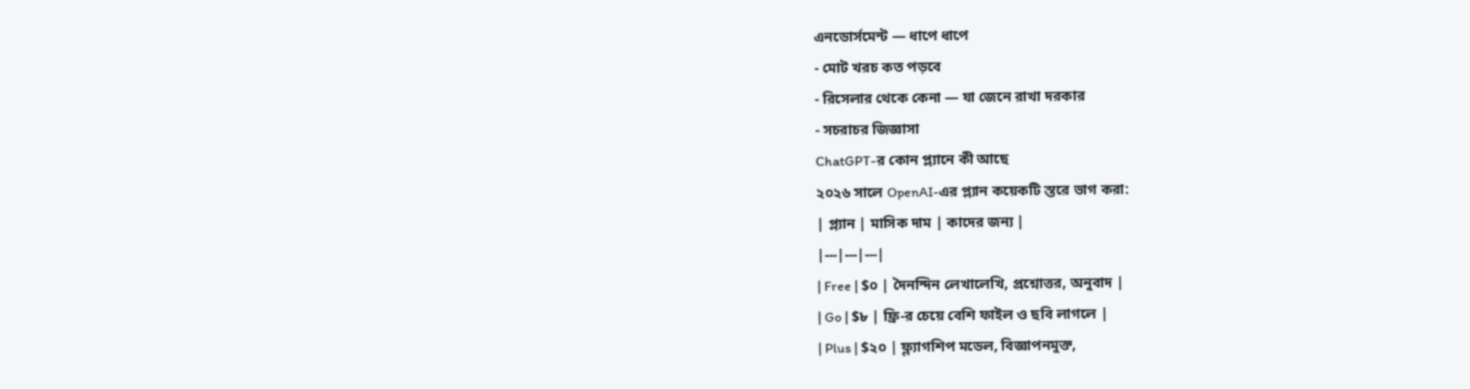এনডোর্সমেন্ট — ধাপে ধাপে
- মোট খরচ কত পড়বে
- রিসেলার থেকে কেনা — যা জেনে রাখা দরকার
- সচরাচর জিজ্ঞাসা
ChatGPT-র কোন প্ল্যানে কী আছে
২০২৬ সালে OpenAI-এর প্ল্যান কয়েকটি স্তরে ভাগ করা:
| প্ল্যান | মাসিক দাম | কাদের জন্য |
|---|---|---|
| Free | $০ | দৈনন্দিন লেখালেখি, প্রশ্নোত্তর, অনুবাদ |
| Go | $৮ | ফ্রি-র চেয়ে বেশি ফাইল ও ছবি লাগলে |
| Plus | $২০ | ফ্ল্যাগশিপ মডেল, বিজ্ঞাপনমুক্ত,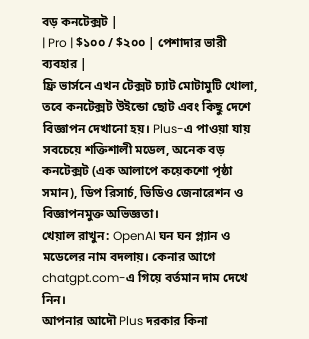বড় কনটেক্সট |
| Pro | $১০০ / $২০০ | পেশাদার ভারী ব্যবহার |
ফ্রি ভার্সনে এখন টেক্সট চ্যাট মোটামুটি খোলা, তবে কনটেক্সট উইন্ডো ছোট এবং কিছু দেশে বিজ্ঞাপন দেখানো হয়। Plus-এ পাওয়া যায় সবচেয়ে শক্তিশালী মডেল, অনেক বড় কনটেক্সট (এক আলাপে কয়েকশো পৃষ্ঠা সমান), ডিপ রিসার্চ, ভিডিও জেনারেশন ও বিজ্ঞাপনমুক্ত অভিজ্ঞতা।
খেয়াল রাখুন: OpenAI ঘন ঘন প্ল্যান ও মডেলের নাম বদলায়। কেনার আগে chatgpt.com-এ গিয়ে বর্তমান দাম দেখে নিন।
আপনার আদৌ Plus দরকার কিনা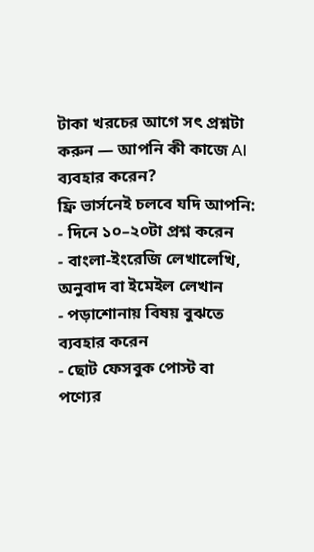টাকা খরচের আগে সৎ প্রশ্নটা করুন — আপনি কী কাজে AI ব্যবহার করেন?
ফ্রি ভার্সনেই চলবে যদি আপনি:
- দিনে ১০–২০টা প্রশ্ন করেন
- বাংলা-ইংরেজি লেখালেখি, অনুবাদ বা ইমেইল লেখান
- পড়াশোনায় বিষয় বুঝতে ব্যবহার করেন
- ছোট ফেসবুক পোস্ট বা পণ্যের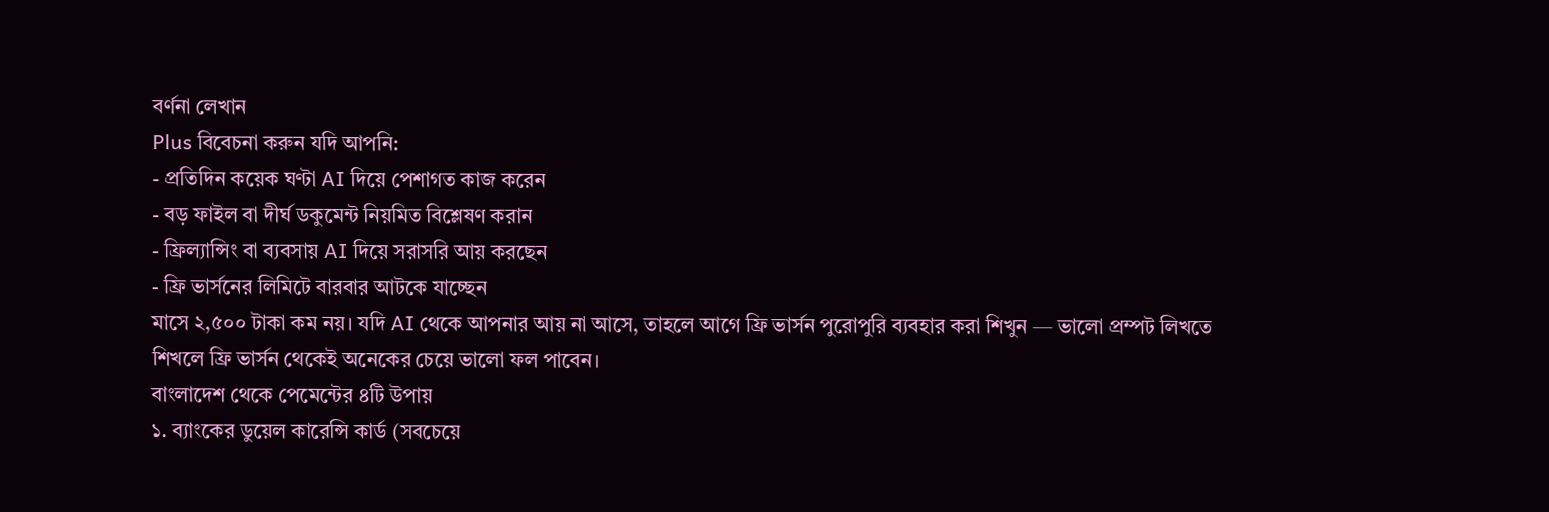বর্ণনা লেখান
Plus বিবেচনা করুন যদি আপনি:
- প্রতিদিন কয়েক ঘণ্টা AI দিয়ে পেশাগত কাজ করেন
- বড় ফাইল বা দীর্ঘ ডকুমেন্ট নিয়মিত বিশ্লেষণ করান
- ফ্রিল্যান্সিং বা ব্যবসায় AI দিয়ে সরাসরি আয় করছেন
- ফ্রি ভার্সনের লিমিটে বারবার আটকে যাচ্ছেন
মাসে ২,৫০০ টাকা কম নয়। যদি AI থেকে আপনার আয় না আসে, তাহলে আগে ফ্রি ভার্সন পুরোপুরি ব্যবহার করা শিখুন — ভালো প্রম্পট লিখতে শিখলে ফ্রি ভার্সন থেকেই অনেকের চেয়ে ভালো ফল পাবেন।
বাংলাদেশ থেকে পেমেন্টের ৪টি উপায়
১. ব্যাংকের ডুয়েল কারেন্সি কার্ড (সবচেয়ে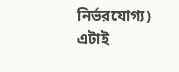নির্ভরযোগ্য)
এটাই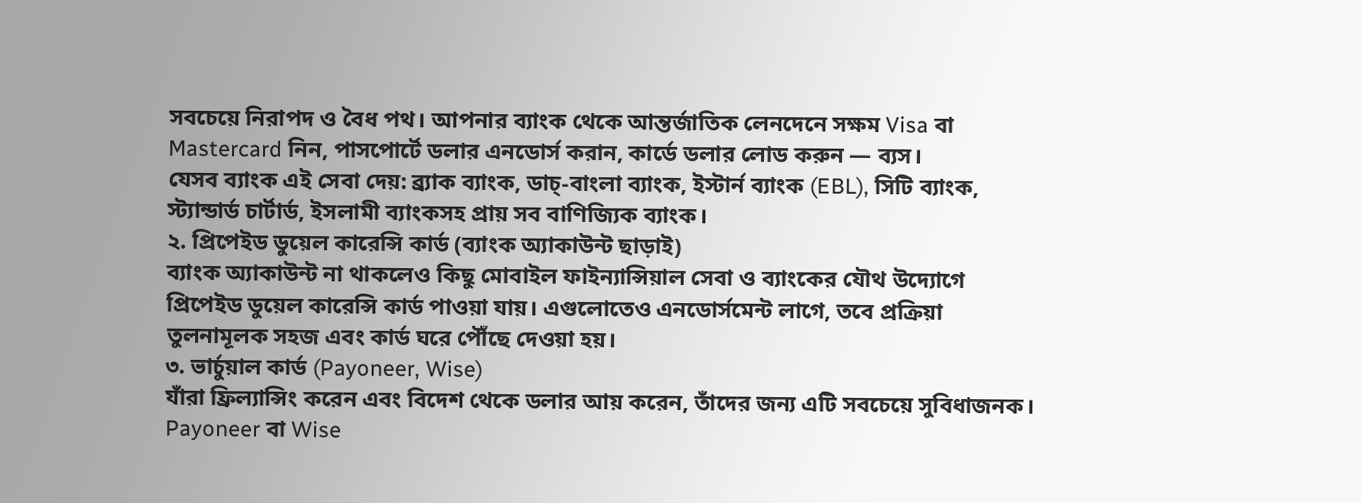সবচেয়ে নিরাপদ ও বৈধ পথ। আপনার ব্যাংক থেকে আন্তর্জাতিক লেনদেনে সক্ষম Visa বা Mastercard নিন, পাসপোর্টে ডলার এনডোর্স করান, কার্ডে ডলার লোড করুন — ব্যস।
যেসব ব্যাংক এই সেবা দেয়: ব্র্যাক ব্যাংক, ডাচ্-বাংলা ব্যাংক, ইস্টার্ন ব্যাংক (EBL), সিটি ব্যাংক, স্ট্যান্ডার্ড চার্টার্ড, ইসলামী ব্যাংকসহ প্রায় সব বাণিজ্যিক ব্যাংক।
২. প্রিপেইড ডুয়েল কারেন্সি কার্ড (ব্যাংক অ্যাকাউন্ট ছাড়াই)
ব্যাংক অ্যাকাউন্ট না থাকলেও কিছু মোবাইল ফাইন্যান্সিয়াল সেবা ও ব্যাংকের যৌথ উদ্যোগে প্রিপেইড ডুয়েল কারেন্সি কার্ড পাওয়া যায়। এগুলোতেও এনডোর্সমেন্ট লাগে, তবে প্রক্রিয়া তুলনামূলক সহজ এবং কার্ড ঘরে পৌঁছে দেওয়া হয়।
৩. ভার্চুয়াল কার্ড (Payoneer, Wise)
যাঁরা ফ্রিল্যান্সিং করেন এবং বিদেশ থেকে ডলার আয় করেন, তাঁদের জন্য এটি সবচেয়ে সুবিধাজনক। Payoneer বা Wise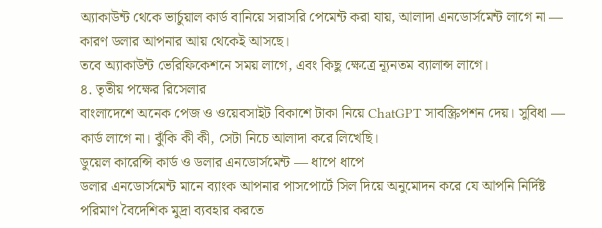অ্যাকাউন্ট থেকে ভার্চুয়াল কার্ড বানিয়ে সরাসরি পেমেন্ট করা যায়, আলাদা এনডোর্সমেন্ট লাগে না — কারণ ডলার আপনার আয় থেকেই আসছে।
তবে অ্যাকাউন্ট ভেরিফিকেশনে সময় লাগে, এবং কিছু ক্ষেত্রে ন্যূনতম ব্যালান্স লাগে।
৪. তৃতীয় পক্ষের রিসেলার
বাংলাদেশে অনেক পেজ ও ওয়েবসাইট বিকাশে টাকা নিয়ে ChatGPT সাবস্ক্রিপশন দেয়। সুবিধা — কার্ড লাগে না। ঝুঁকি কী কী, সেটা নিচে আলাদা করে লিখেছি।
ডুয়েল কারেন্সি কার্ড ও ডলার এনডোর্সমেন্ট — ধাপে ধাপে
ডলার এনডোর্সমেন্ট মানে ব্যাংক আপনার পাসপোর্টে সিল দিয়ে অনুমোদন করে যে আপনি নির্দিষ্ট পরিমাণ বৈদেশিক মুদ্রা ব্যবহার করতে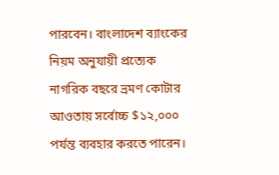পারবেন। বাংলাদেশ ব্যাংকের নিয়ম অনুযায়ী প্রত্যেক নাগরিক বছরে ভ্রমণ কোটার আওতায় সর্বোচ্চ $১২,০০০ পর্যন্ত ব্যবহার করতে পারেন।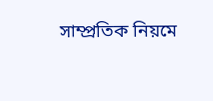সাম্প্রতিক নিয়মে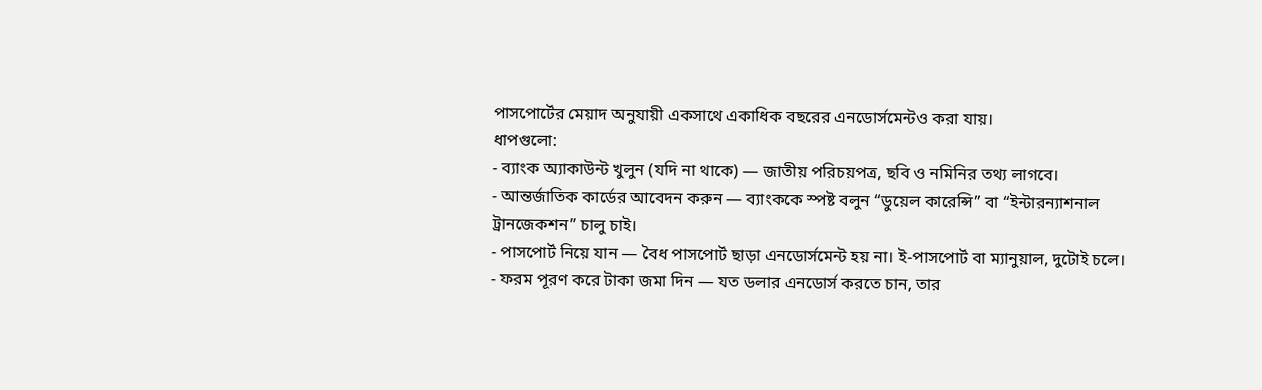পাসপোর্টের মেয়াদ অনুযায়ী একসাথে একাধিক বছরের এনডোর্সমেন্টও করা যায়।
ধাপগুলো:
- ব্যাংক অ্যাকাউন্ট খুলুন (যদি না থাকে) — জাতীয় পরিচয়পত্র, ছবি ও নমিনির তথ্য লাগবে।
- আন্তর্জাতিক কার্ডের আবেদন করুন — ব্যাংককে স্পষ্ট বলুন “ডুয়েল কারেন্সি” বা “ইন্টারন্যাশনাল ট্রানজেকশন” চালু চাই।
- পাসপোর্ট নিয়ে যান — বৈধ পাসপোর্ট ছাড়া এনডোর্সমেন্ট হয় না। ই-পাসপোর্ট বা ম্যানুয়াল, দুটোই চলে।
- ফরম পূরণ করে টাকা জমা দিন — যত ডলার এনডোর্স করতে চান, তার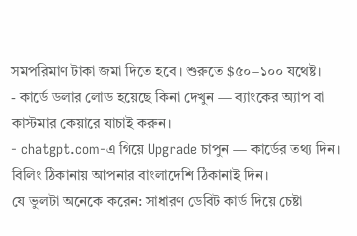সমপরিমাণ টাকা জমা দিতে হবে। শুরুতে $৫০–১০০ যথেষ্ট।
- কার্ডে ডলার লোড হয়েছে কিনা দেখুন — ব্যাংকের অ্যাপ বা কাস্টমার কেয়ারে যাচাই করুন।
- chatgpt.com-এ গিয়ে Upgrade চাপুন — কার্ডের তথ্য দিন। বিলিং ঠিকানায় আপনার বাংলাদেশি ঠিকানাই দিন।
যে ভুলটা অনেকে করেন: সাধারণ ডেবিট কার্ড দিয়ে চেষ্টা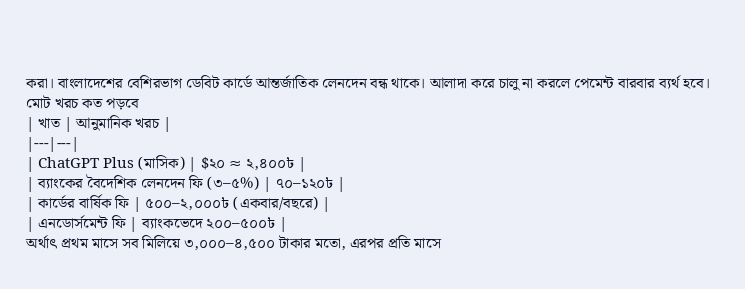করা। বাংলাদেশের বেশিরভাগ ডেবিট কার্ডে আন্তর্জাতিক লেনদেন বন্ধ থাকে। আলাদা করে চালু না করলে পেমেন্ট বারবার ব্যর্থ হবে।
মোট খরচ কত পড়বে
| খাত | আনুমানিক খরচ |
|---|---|
| ChatGPT Plus (মাসিক) | $২০ ≈ ২,৪০০৳ |
| ব্যাংকের বৈদেশিক লেনদেন ফি (৩–৫%) | ৭০–১২০৳ |
| কার্ডের বার্ষিক ফি | ৫০০–২,০০০৳ (একবার/বছরে) |
| এনডোর্সমেন্ট ফি | ব্যাংকভেদে ২০০–৫০০৳ |
অর্থাৎ প্রথম মাসে সব মিলিয়ে ৩,০০০–৪,৫০০ টাকার মতো, এরপর প্রতি মাসে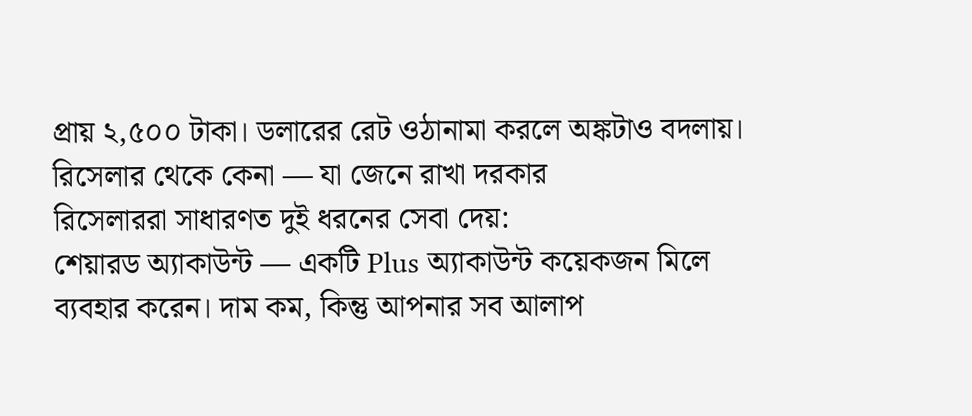প্রায় ২,৫০০ টাকা। ডলারের রেট ওঠানামা করলে অঙ্কটাও বদলায়।
রিসেলার থেকে কেনা — যা জেনে রাখা দরকার
রিসেলাররা সাধারণত দুই ধরনের সেবা দেয়:
শেয়ারড অ্যাকাউন্ট — একটি Plus অ্যাকাউন্ট কয়েকজন মিলে ব্যবহার করেন। দাম কম, কিন্তু আপনার সব আলাপ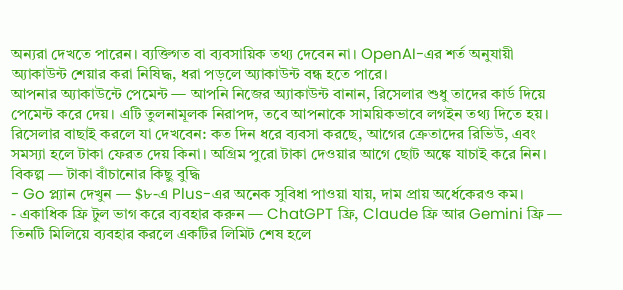অন্যরা দেখতে পারেন। ব্যক্তিগত বা ব্যবসায়িক তথ্য দেবেন না। OpenAI-এর শর্ত অনুযায়ী অ্যাকাউন্ট শেয়ার করা নিষিদ্ধ, ধরা পড়লে অ্যাকাউন্ট বন্ধ হতে পারে।
আপনার অ্যাকাউন্টে পেমেন্ট — আপনি নিজের অ্যাকাউন্ট বানান, রিসেলার শুধু তাদের কার্ড দিয়ে পেমেন্ট করে দেয়। এটি তুলনামূলক নিরাপদ, তবে আপনাকে সাময়িকভাবে লগইন তথ্য দিতে হয়।
রিসেলার বাছাই করলে যা দেখবেন: কত দিন ধরে ব্যবসা করছে, আগের ক্রেতাদের রিভিউ, এবং সমস্যা হলে টাকা ফেরত দেয় কিনা। অগ্রিম পুরো টাকা দেওয়ার আগে ছোট অঙ্কে যাচাই করে নিন।
বিকল্প — টাকা বাঁচানোর কিছু বুদ্ধি
- Go প্ল্যান দেখুন — $৮-এ Plus-এর অনেক সুবিধা পাওয়া যায়, দাম প্রায় অর্ধেকেরও কম।
- একাধিক ফ্রি টুল ভাগ করে ব্যবহার করুন — ChatGPT ফ্রি, Claude ফ্রি আর Gemini ফ্রি — তিনটি মিলিয়ে ব্যবহার করলে একটির লিমিট শেষ হলে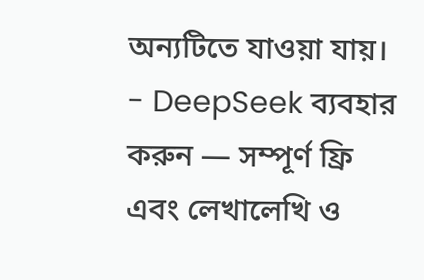অন্যটিতে যাওয়া যায়।
- DeepSeek ব্যবহার করুন — সম্পূর্ণ ফ্রি এবং লেখালেখি ও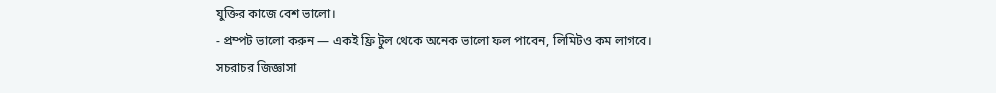যুক্তির কাজে বেশ ভালো।
- প্রম্পট ভালো করুন — একই ফ্রি টুল থেকে অনেক ভালো ফল পাবেন, লিমিটও কম লাগবে।
সচরাচর জিজ্ঞাসা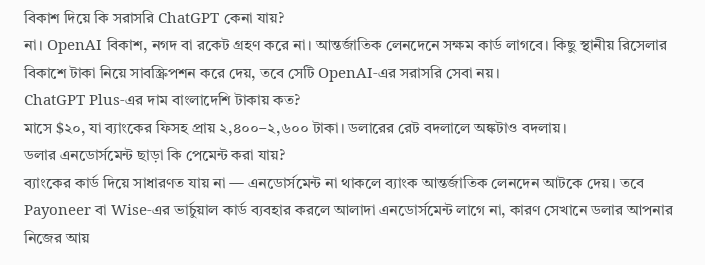বিকাশ দিয়ে কি সরাসরি ChatGPT কেনা যায়?
না। OpenAI বিকাশ, নগদ বা রকেট গ্রহণ করে না। আন্তর্জাতিক লেনদেনে সক্ষম কার্ড লাগবে। কিছু স্থানীয় রিসেলার বিকাশে টাকা নিয়ে সাবস্ক্রিপশন করে দেয়, তবে সেটি OpenAI-এর সরাসরি সেবা নয়।
ChatGPT Plus-এর দাম বাংলাদেশি টাকায় কত?
মাসে $২০, যা ব্যাংকের ফিসহ প্রায় ২,৪০০–২,৬০০ টাকা। ডলারের রেট বদলালে অঙ্কটাও বদলায়।
ডলার এনডোর্সমেন্ট ছাড়া কি পেমেন্ট করা যায়?
ব্যাংকের কার্ড দিয়ে সাধারণত যায় না — এনডোর্সমেন্ট না থাকলে ব্যাংক আন্তর্জাতিক লেনদেন আটকে দেয়। তবে Payoneer বা Wise-এর ভার্চুয়াল কার্ড ব্যবহার করলে আলাদা এনডোর্সমেন্ট লাগে না, কারণ সেখানে ডলার আপনার নিজের আয়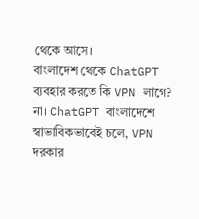থেকে আসে।
বাংলাদেশ থেকে ChatGPT ব্যবহার করতে কি VPN লাগে?
না। ChatGPT বাংলাদেশে স্বাভাবিকভাবেই চলে, VPN দরকার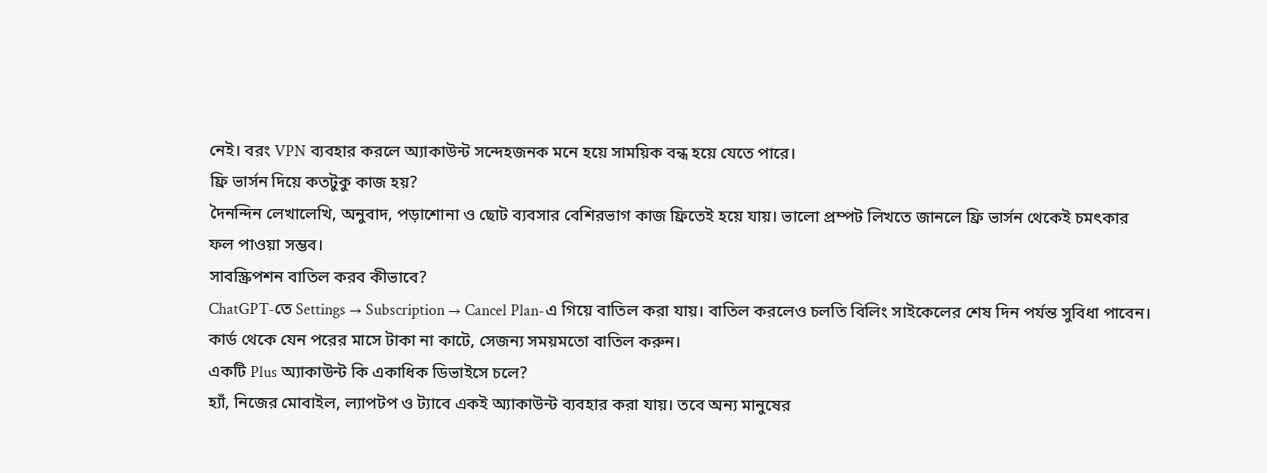নেই। বরং VPN ব্যবহার করলে অ্যাকাউন্ট সন্দেহজনক মনে হয়ে সাময়িক বন্ধ হয়ে যেতে পারে।
ফ্রি ভার্সন দিয়ে কতটুকু কাজ হয়?
দৈনন্দিন লেখালেখি, অনুবাদ, পড়াশোনা ও ছোট ব্যবসার বেশিরভাগ কাজ ফ্রিতেই হয়ে যায়। ভালো প্রম্পট লিখতে জানলে ফ্রি ভার্সন থেকেই চমৎকার ফল পাওয়া সম্ভব।
সাবস্ক্রিপশন বাতিল করব কীভাবে?
ChatGPT-তে Settings → Subscription → Cancel Plan-এ গিয়ে বাতিল করা যায়। বাতিল করলেও চলতি বিলিং সাইকেলের শেষ দিন পর্যন্ত সুবিধা পাবেন। কার্ড থেকে যেন পরের মাসে টাকা না কাটে, সেজন্য সময়মতো বাতিল করুন।
একটি Plus অ্যাকাউন্ট কি একাধিক ডিভাইসে চলে?
হ্যাঁ, নিজের মোবাইল, ল্যাপটপ ও ট্যাবে একই অ্যাকাউন্ট ব্যবহার করা যায়। তবে অন্য মানুষের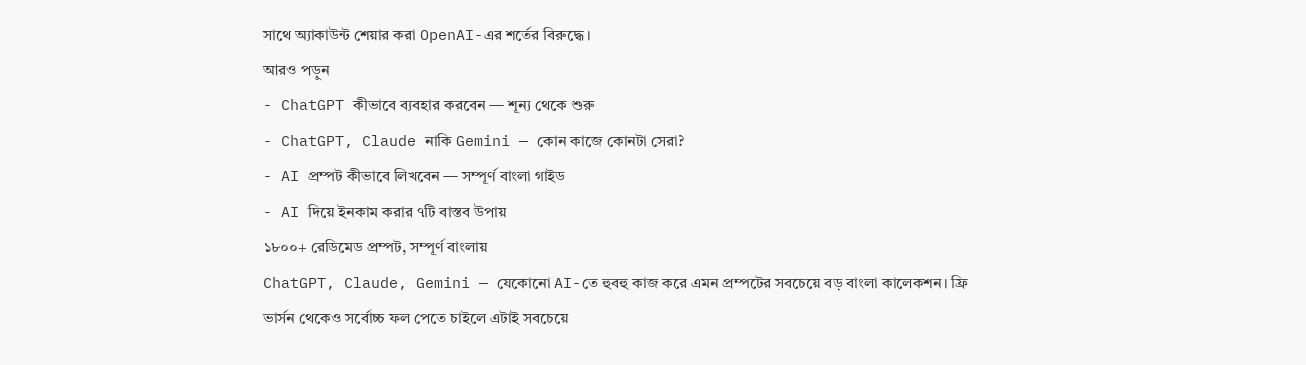সাথে অ্যাকাউন্ট শেয়ার করা OpenAI-এর শর্তের বিরুদ্ধে।
আরও পড়ুন
- ChatGPT কীভাবে ব্যবহার করবেন — শূন্য থেকে শুরু
- ChatGPT, Claude নাকি Gemini — কোন কাজে কোনটা সেরা?
- AI প্রম্পট কীভাবে লিখবেন — সম্পূর্ণ বাংলা গাইড
- AI দিয়ে ইনকাম করার ৭টি বাস্তব উপায়
১৮০০+ রেডিমেড প্রম্পট, সম্পূর্ণ বাংলায়
ChatGPT, Claude, Gemini — যেকোনো AI-তে হুবহু কাজ করে এমন প্রম্পটের সবচেয়ে বড় বাংলা কালেকশন। ফ্রি ভার্সন থেকেও সর্বোচ্চ ফল পেতে চাইলে এটাই সবচেয়ে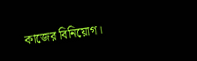কাজের বিনিয়োগ।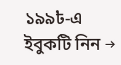১৯৯৳-এ ইবুকটি নিন →